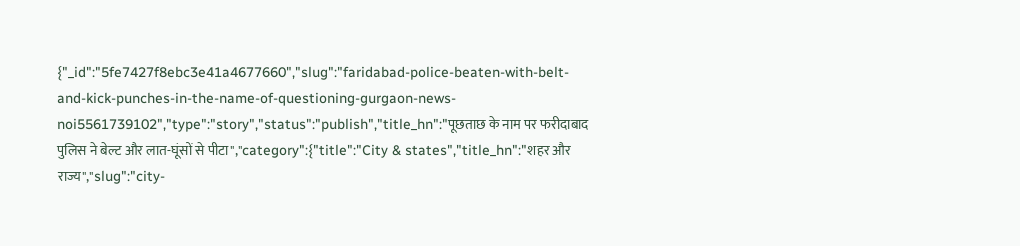{"_id":"5fe7427f8ebc3e41a4677660","slug":"faridabad-police-beaten-with-belt-and-kick-punches-in-the-name-of-questioning-gurgaon-news-noi5561739102","type":"story","status":"publish","title_hn":"पूछताछ के नाम पर फरीदाबाद पुलिस ने बेल्ट और लात-घूंसों से पीटा","category":{"title":"City & states","title_hn":"शहर और राज्य","slug":"city-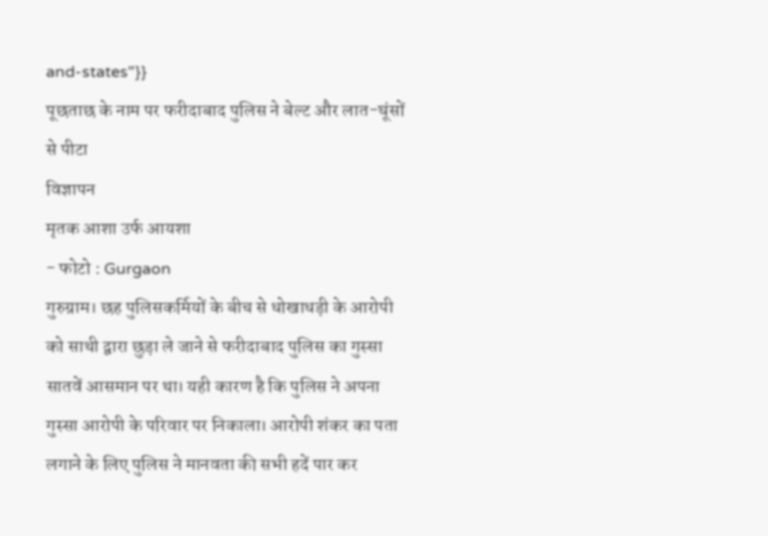and-states"}}
पूछताछ के नाम पर फरीदाबाद पुलिस ने बेल्ट और लात-घूंसों से पीटा
विज्ञापन
मृतक आशा उर्फ आयशा
- फोटो : Gurgaon
गुरुग्राम। छह पुलिसकर्मियों के बीच से धोखाधड़ी के आरोपी को साथी द्वारा छुड़ा ले जाने से फरीदाबाद पुलिस का गुस्सा सातवें आसमान पर था। यही कारण है कि पुलिस ने अपना गुस्सा आरोपी के परिवार पर निकाला। आरोपी शंकर का पता लगाने के लिए पुलिस ने मानवता की सभी हदें पार कर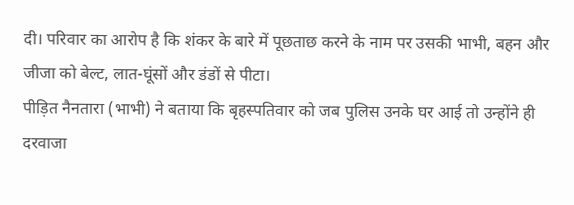दी। परिवार का आरोप है कि शंकर के बारे में पूछताछ करने के नाम पर उसकी भाभी, बहन और जीजा को बेल्ट, लात-घूंसों और डंडों से पीटा।
पीड़ित नैनतारा (भाभी) ने बताया कि बृहस्पतिवार को जब पुलिस उनके घर आई तो उन्होंने ही दरवाजा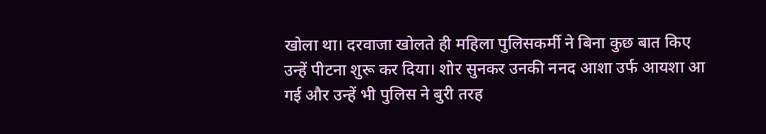खोला था। दरवाजा खोलते ही महिला पुलिसकर्मी ने बिना कुछ बात किए उन्हें पीटना शुरू कर दिया। शोर सुनकर उनकी ननद आशा उर्फ आयशा आ गई और उन्हें भी पुलिस ने बुरी तरह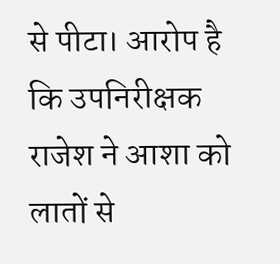से पीटा। आरोप है कि उपनिरीक्षक राजेश ने आशा को लातों से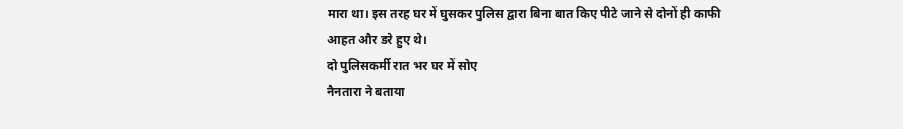मारा था। इस तरह घर में घुसकर पुलिस द्वारा बिना बात किए पीटे जाने से दोनों ही काफी आहत और डरे हुए थे।
दो पुलिसकर्मी रात भर घर में सोए
नैनतारा ने बताया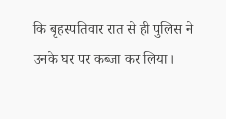कि बृहस्पतिवार रात से ही पुलिस ने उनके घर पर कब्जा कर लिया।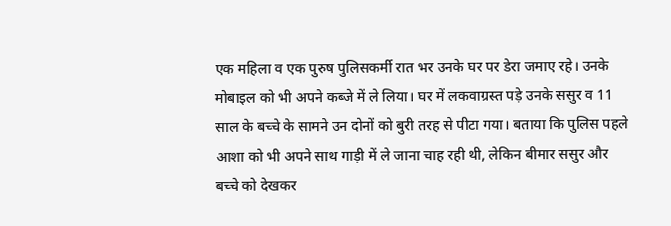एक महिला व एक पुरुष पुलिसकर्मी रात भर उनके घर पर डेरा जमाए रहे। उनके मोबाइल को भी अपने कब्जे में ले लिया। घर में लकवाग्रस्त पड़े उनके ससुर व 11 साल के बच्चे के सामने उन दोनों को बुरी तरह से पीटा गया। बताया कि पुलिस पहले आशा को भी अपने साथ गाड़ी में ले जाना चाह रही थी, लेकिन बीमार ससुर और बच्चे को देखकर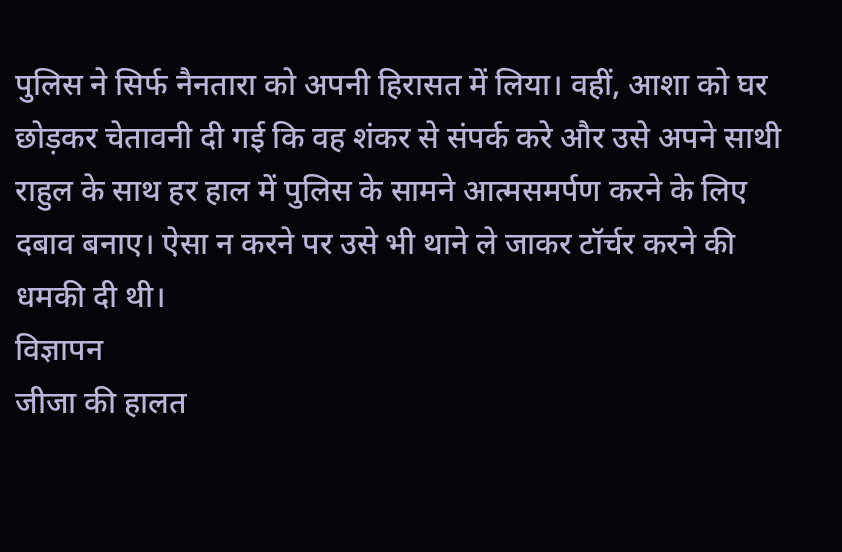पुलिस ने सिर्फ नैनतारा को अपनी हिरासत में लिया। वहीं, आशा को घर छोड़कर चेतावनी दी गई कि वह शंकर से संपर्क करे और उसे अपने साथी राहुल के साथ हर हाल में पुलिस के सामने आत्मसमर्पण करने के लिए दबाव बनाए। ऐसा न करने पर उसे भी थाने ले जाकर टॉर्चर करने की धमकी दी थी।
विज्ञापन
जीजा की हालत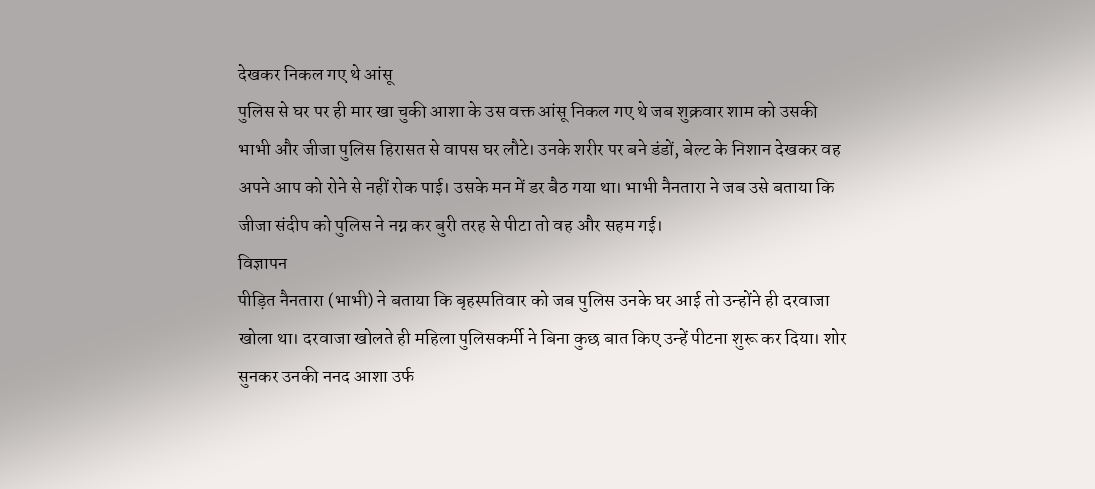देखकर निकल गए थे आंसू
पुलिस से घर पर ही मार खा चुकी आशा के उस वक्त आंसू निकल गए थे जब शुक्रवार शाम को उसकी भाभी और जीजा पुलिस हिरासत से वापस घर लौटे। उनके शरीर पर बने डंडों, बेल्ट के निशान देखकर वह अपने आप को रोने से नहीं रोक पाई। उसके मन में डर बैठ गया था। भाभी नैनतारा ने जब उसे बताया कि जीजा संदीप को पुलिस ने नग्न कर बुरी तरह से पीटा तो वह और सहम गई।
विज्ञापन
पीड़ित नैनतारा (भाभी) ने बताया कि बृहस्पतिवार को जब पुलिस उनके घर आई तो उन्होंने ही दरवाजा खोला था। दरवाजा खोलते ही महिला पुलिसकर्मी ने बिना कुछ बात किए उन्हें पीटना शुरू कर दिया। शोर सुनकर उनकी ननद आशा उर्फ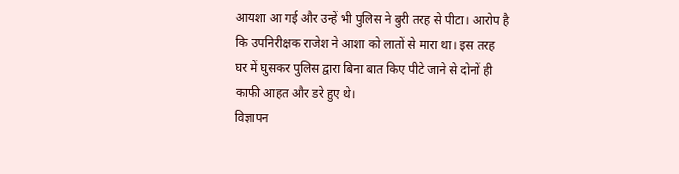आयशा आ गई और उन्हें भी पुलिस ने बुरी तरह से पीटा। आरोप है कि उपनिरीक्षक राजेश ने आशा को लातों से मारा था। इस तरह घर में घुसकर पुलिस द्वारा बिना बात किए पीटे जाने से दोनों ही काफी आहत और डरे हुए थे।
विज्ञापन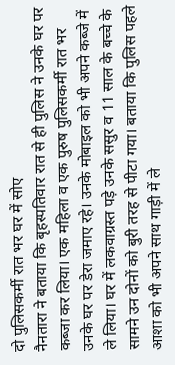दो पुलिसकर्मी रात भर घर में सोए
नैनतारा ने बताया कि बृहस्पतिवार रात से ही पुलिस ने उनके घर पर कब्जा कर लिया। एक महिला व एक पुरुष पुलिसकर्मी रात भर उनके घर पर डेरा जमाए रहे। उनके मोबाइल को भी अपने कब्जे में ले लिया। घर में लकवाग्रस्त पड़े उनके ससुर व 11 साल के बच्चे के सामने उन दोनों को बुरी तरह से पीटा गया। बताया कि पुलिस पहले आशा को भी अपने साथ गाड़ी में ले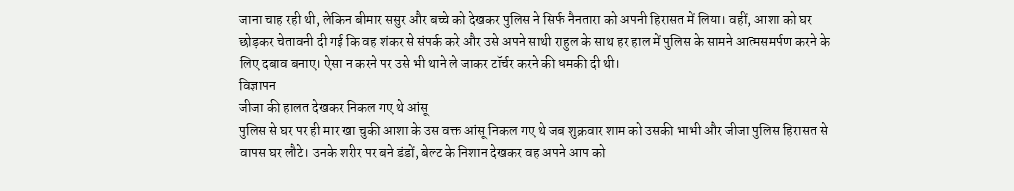जाना चाह रही थी, लेकिन बीमार ससुर और बच्चे को देखकर पुलिस ने सिर्फ नैनतारा को अपनी हिरासत में लिया। वहीं, आशा को घर छोड़कर चेतावनी दी गई कि वह शंकर से संपर्क करे और उसे अपने साथी राहुल के साथ हर हाल में पुलिस के सामने आत्मसमर्पण करने के लिए दबाव बनाए। ऐसा न करने पर उसे भी थाने ले जाकर टॉर्चर करने की धमकी दी थी।
विज्ञापन
जीजा की हालत देखकर निकल गए थे आंसू
पुलिस से घर पर ही मार खा चुकी आशा के उस वक्त आंसू निकल गए थे जब शुक्रवार शाम को उसकी भाभी और जीजा पुलिस हिरासत से वापस घर लौटे। उनके शरीर पर बने डंडों, बेल्ट के निशान देखकर वह अपने आप को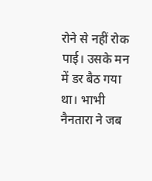रोने से नहीं रोक पाई। उसके मन में डर बैठ गया था। भाभी नैनतारा ने जब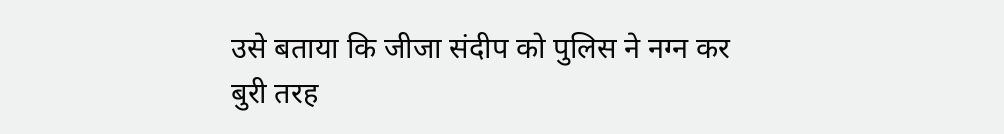उसे बताया कि जीजा संदीप को पुलिस ने नग्न कर बुरी तरह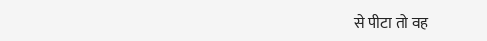से पीटा तो वह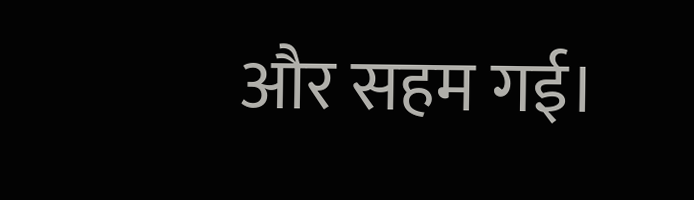और सहम गई।